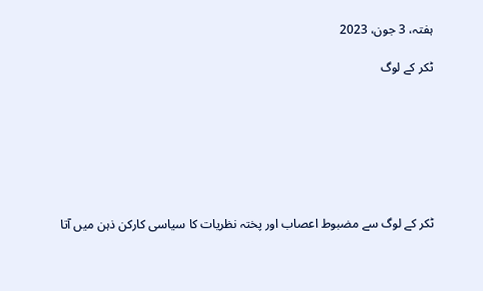ہفتہ، 3 جون، 2023

ٹکر کے لوگ







ٹکر کے لوگ سے مضبوط اعصاب اور پختہ نظریات کا سیاسی کارکن ذہن میں آتا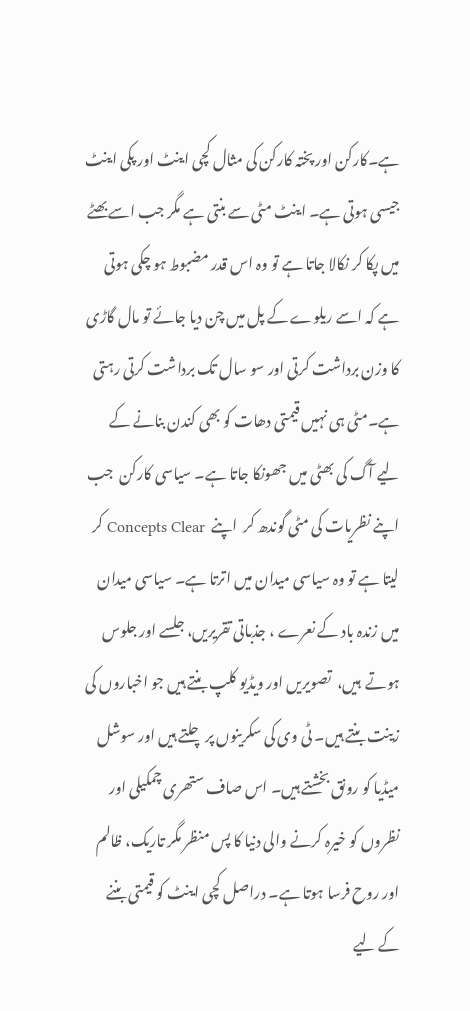ہے۔کارکن اور پختہ کارکن کی مثال کچی اینٹ اور پکی اینٹ جیسی ہوتی ہے۔ اینٹ مٹی سے بنتی ہے مگر جب اسے بھٹے میں پکا کر نکالا جاتا ہے تو وہ اس قدر مضبوط ہو چکی ہوتی ہے کہ اسے ریلوے کے پل میں چن دیا جائے تو مال گاڑی کا وزن برداشت کرتی اور سو سال تک برداشت کرتی رہتی ہے۔مٹی ہی نہیں قیمتی دھات کو بھی کندن بنانے کے لیے آگ کی بھٹی میں جھونکا جاتا ہے۔ سیاسی کارکن  جب  اپنے نظریات کی مٹی گوندھ کر  اپنے  Concepts Clear کر لیتا ہے تو وہ سیاسی میدان میں اترتا ہے۔ سیاسی میدان میں زندہ باد کے نعرے ، جذباتی تقریریں، جلسے اور جلوس ہوتے  ہیں،  تصویریں اور ویڈیو کلپ بنتے ہیں جو اخباروں کی زینت بنتے ہیں۔ ٹی وی کی سکرینوں پر چلتے ہیں اور سوشل میڈیا کو رونق بخشتے ہیں۔ اس صاف ستھری چمکیلی اور نظروں کو خیرہ کرنے والی دنیا کا پس منظر مگر تاریک، ظالم اور روح فرسا ہوتا ہے۔ دراصل کچی اینٹ کو قیمتی بننے کے لیے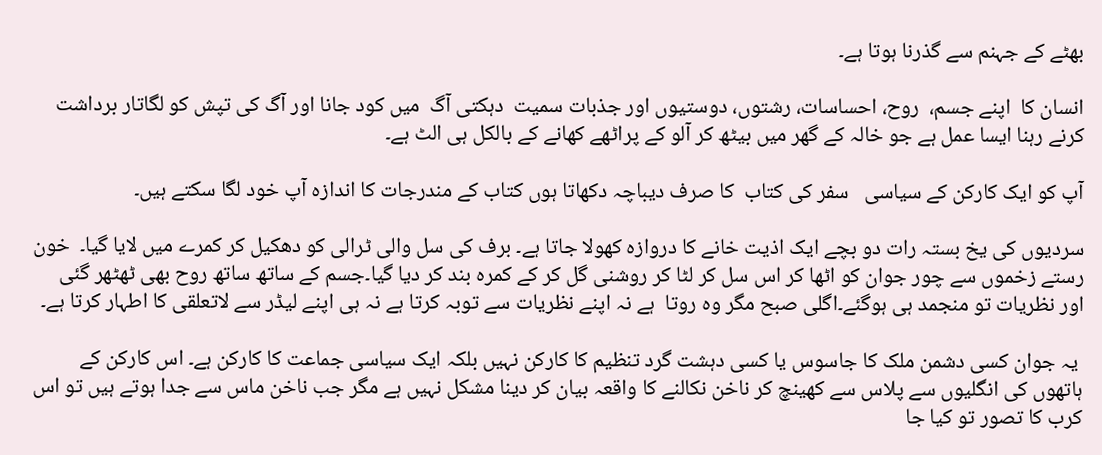بھٹے کے جہنم سے گذرنا ہوتا ہے۔

انسان کا  اپنے جسم،  روح، احساسات، رشتوں، دوستیوں اور جذبات سمیت  دہکتی آگ  میں کود جانا اور آگ کی تپش کو لگاتار برداشت کرنے رہنا ایسا عمل ہے جو خالہ کے گھر میں بیٹھ کر آلو کے پراٹھے کھانے کے بالکل ہی الٹ ہے۔

آپ کو ایک کارکن کے سیاسی   سفر کی کتاب  کا صرف دیباچہ دکھاتا ہوں کتاب کے مندرجات کا اندازہ آپ خود لگا سکتے ہیں۔

سردیوں کی یخ بستہ رات دو بچے ایک اذیت خانے کا دروازہ کھولا جاتا ہے۔ برف کی سل والی ٹرالی کو دھکیل کر کمرے میں لایا گیا۔  خون رستے زخموں سے چور جوان کو اٹھا کر اس سل کر لٹا کر روشنی گل کر کے کمرہ بند کر دیا گیا۔جسم کے ساتھ ساتھ روح بھی ٹھٹھر گئی اور نظریات تو منجمد ہی ہوگئے۔اگلی صبح مگر وہ روتا  ہے نہ اپنے نظریات سے توبہ کرتا ہے نہ ہی اپنے لیڈر سے لاتعلقی کا اطہار کرتا ہے۔

 یہ جوان کسی دشمن ملک کا جاسوس یا کسی دہشت گرد تنظیم کا کارکن نہیں بلکہ ایک سیاسی جماعت کا کارکن ہے۔ اس کارکن کے ہاتھوں کی انگلیوں سے پلاس سے کھینچ کر ناخن نکالنے کا واقعہ بیان کر دینا مشکل نہیں ہے مگر جب ناخن ماس سے جدا ہوتے ہیں تو اس کرب کا تصور تو کیا جا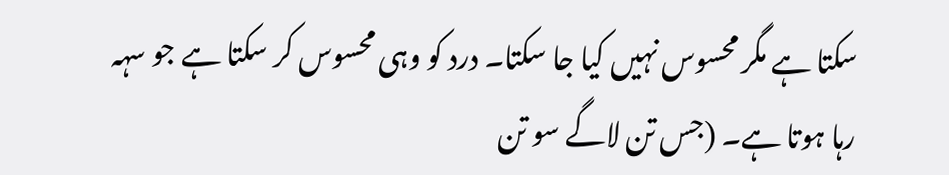سکتا ہے مگر محسوس نہیں کیا جا سکتا۔ درد کو وہی محسوس کر سکتا ہے جو سہہ رہا ہوتا ہے۔ (جس تن لاگے سو تن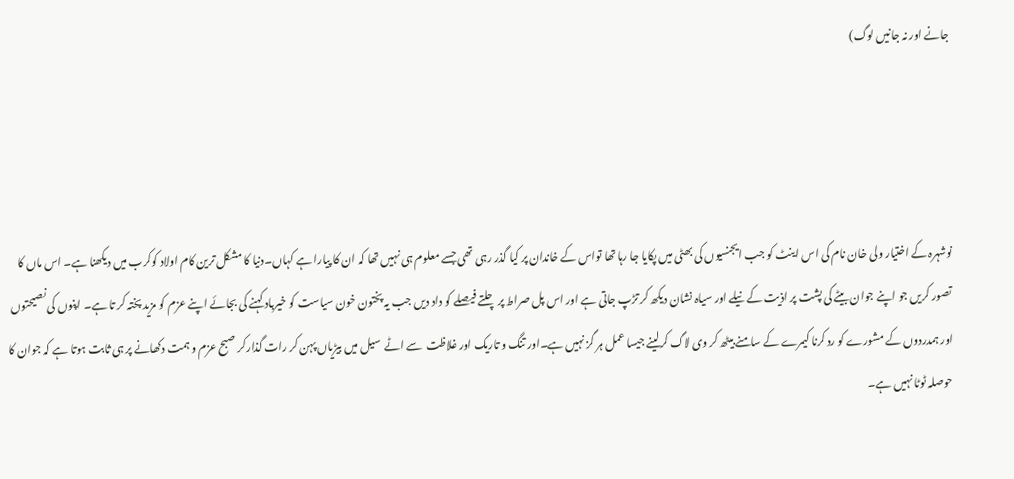جانے اور نہ جانیں لوگ)




نوشہرہ کے اختیار ولی خان نام کی اس اینٹ کو جب ایجنسیوں کی بھٹی میں پکایا جا رہا تھا تواس کے خاندان پر کیا گذر رہی تھی جسے معلوم ہی نہیں تھا کہ ان کا پیارا ہے کہاں۔دنیا کا مشکل ترین کام اولاد کوکرب میں دیکھنا ہے۔ اس ماں کا تصور کریں جو اپنے جوان بیٹے کی پشت پر اذیت کے نیلے اور سیاہ نشان دیکھ کر تڑپ جاتی ہے اور اس پل صراط پر چلتے فیصلے کو داد دیں جب یہ پختون خون سیاست کو خیرباد کہنے کی بجائے اپنے عزم کو مزید پختہ کر تا ہے۔ اپنوں کی نصیحتوں اور ہمدردوں کے مشورے کو رد کرنا کیمرے کے سامنے بیٹھ کر وی لاگ کرلینے جیسا عمل ہر گز نہیں ہے۔اور تنگ و تاریک اور غلاظت  سے اٹے  سیل میں بیڑیاں پہن کر رات گذارکر صبح عزم و ہمت دکھانے پر ہی ثابت ہوتا ہے کہ جوان کا حوصلہ ٹوٹا نہیں ہے۔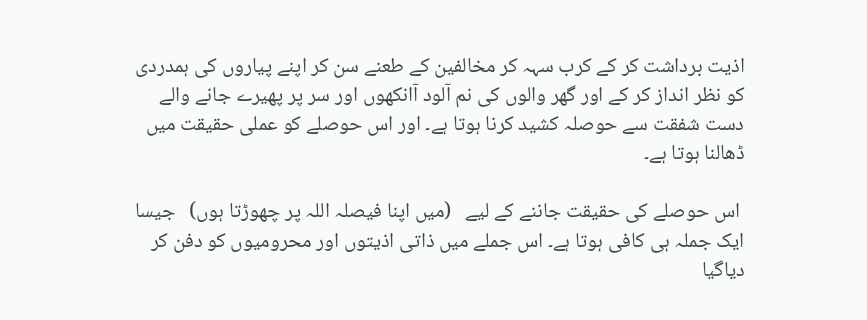اذیت برداشت کر کے کرب سہہ کر مخالفین کے طعنے سن کر اپنے پیاروں کی ہمدردی کو نظر انداز کر کے اور گھر والوں کی نم آلود آانکھوں اور سر پر پھیرے جانے والے دست شفقت سے حوصلہ کشید کرنا ہوتا ہے۔ اور اس حوصلے کو عملی حقیقت میں ڈھالنا ہوتا ہے۔

 اس حوصلے کی حقیقت جاننے کے لیے   (میں اپنا فیصلہ اللہ پر چھوڑتا ہوں)   جیسا ایک جملہ ہی کافی ہوتا ہے۔ اس جملے میں ذاتی اذیتوں اور محرومیوں کو دفن کر دیاگیا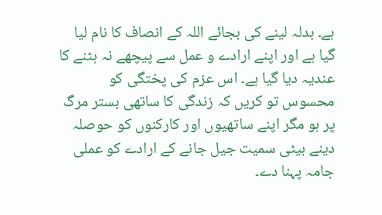ہے۔ بدلہ لینے کی بجائے اللہ کے انصاف کا نام لیا گیا ہے اور اپنے ارادے و عمل سے پیچھے نہ ہٹنے کا عندیہ دیا گیا ہے۔ اس عزم کی پختگی کو محسوس تو کریں کہ زندگی کا ساتھی بستر مرگ پر ہو مگر اپنے ساتھیوں اور کارکنوں کو حوصلہ دینے بیٹی سمیت جیل جانے کے ارادے کو عملی جامہ پہنا دے۔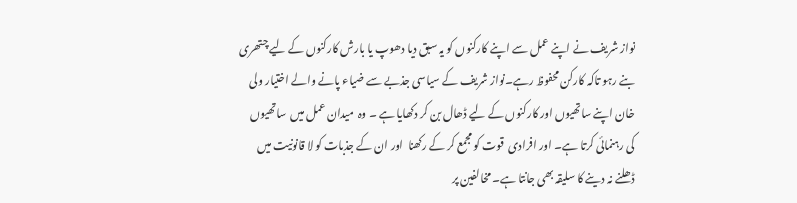نواز شریف نے اپنے عمل سے اپنے کارکنوں کو یہ سبق دیا دھوپ یا بارش کارکنوں کے لیے چتھری بنے رہو تاکہ کارکن محفوظ رہے۔نواز شریف کے سیاسی جذبے سے ضیاء پانے والے اختیار ولی خان اپنے ساتھیوں اور کارکنوں کے لیے ڈھال بن کر دکھایا ہے ۔ وہ  میدان عمل میں  ساتھیوں  کی رہنمائی کرتا ہے۔ اور افرادی  قوت کو مجمع کر کے رکھنا  اور ان کے جذبات کو لا قانونیت میں ڈھلنے نہ دینے کا سلیقہ بھی جانتا ہے۔ مخالفین پر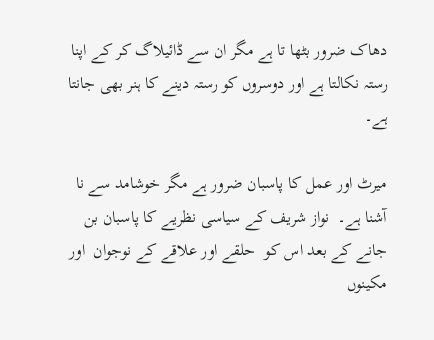دھاک ضرور بٹھا تا ہے مگر ان سے ڈائیلاگ کر کے اپنا رستہ نکالتا ہے اور دوسروں کو رستہ دینے کا ہنر بھی جانتا ہے۔

میرٹ اور عمل کا پاسبان ضرور ہے مگر خوشامد سے نا آشنا ہے۔  نواز شریف کے سیاسی نظریے کا پاسبان بن جانے کے بعد اس کو  حلقے اور علاقے کے نوجوان  اور مکینوں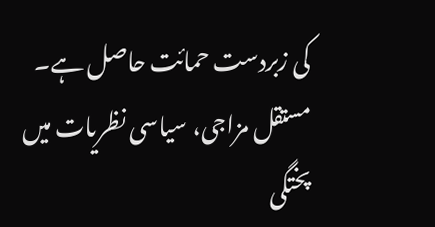کی زبردست حمائت حاصل ہے۔ مستقل مزاجی، سیاسی نظریات میں پختگی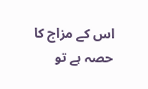اس کے مزاج کا حصہ ہے تو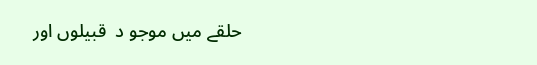حلقے میں موجو د  قبیلوں اور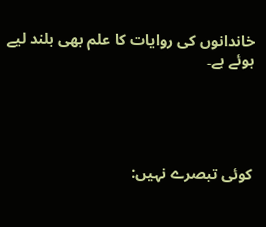خاندانوں کی روایات کا علم بھی بلند لیے ہوئے ہے۔





کوئی تبصرے نہیں: